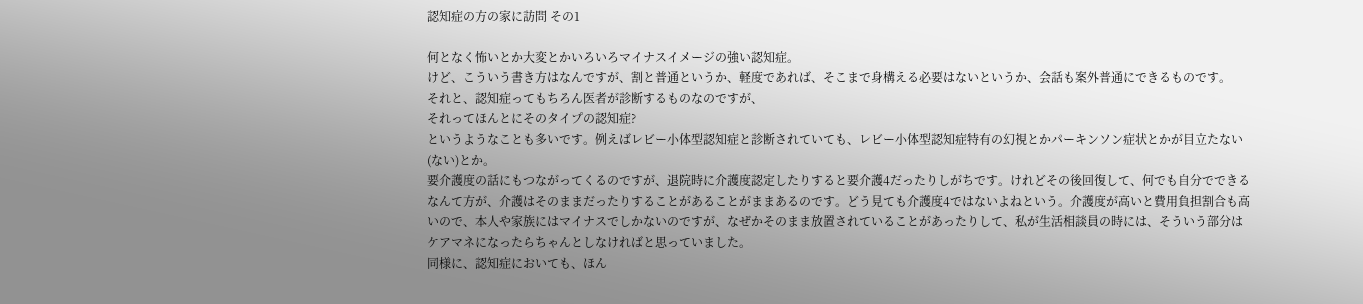認知症の方の家に訪問 その1

何となく怖いとか大変とかいろいろマイナスイメージの強い認知症。
けど、こういう書き方はなんですが、割と普通というか、軽度であれば、そこまで身構える必要はないというか、会話も案外普通にできるものです。
それと、認知症ってもちろん医者が診断するものなのですが、
それってほんとにそのタイプの認知症?
というようなことも多いです。例えばレビー小体型認知症と診断されていても、レビー小体型認知症特有の幻視とかパーキンソン症状とかが目立たない(ない)とか。
要介護度の話にもつながってくるのですが、退院時に介護度認定したりすると要介護4だったりしがちです。けれどその後回復して、何でも自分でできるなんて方が、介護はそのままだったりすることがあることがままあるのです。どう見ても介護度4ではないよねという。介護度が高いと費用負担割合も高いので、本人や家族にはマイナスでしかないのですが、なぜかそのまま放置されていることがあったりして、私が生活相談員の時には、そういう部分はケアマネになったらちゃんとしなければと思っていました。
同様に、認知症においても、ほん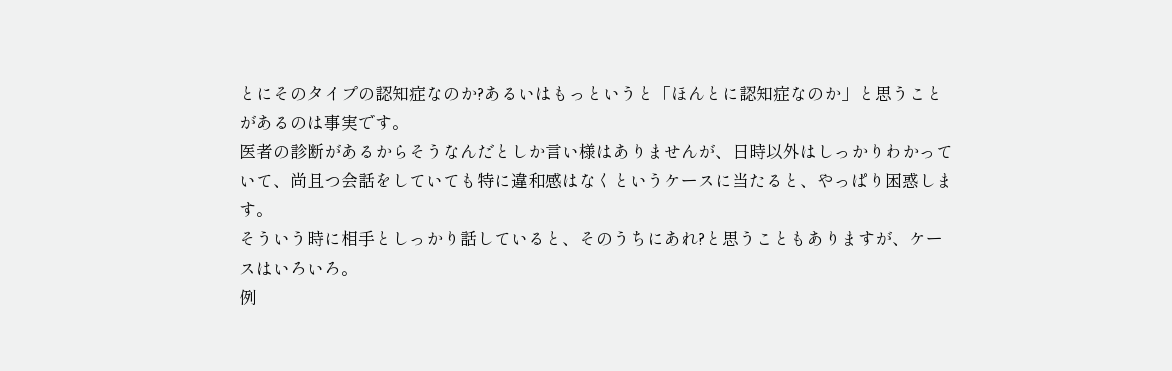とにそのタイプの認知症なのか?あるいはもっというと「ほんとに認知症なのか」と思うことがあるのは事実です。
医者の診断があるからそうなんだとしか言い様はありませんが、日時以外はしっかりわかっていて、尚且つ会話をしていても特に違和感はなくというケースに当たると、やっぱり困惑します。
そういう時に相手としっかり話していると、そのうちにあれ?と思うこともありますが、ケースはいろいろ。
例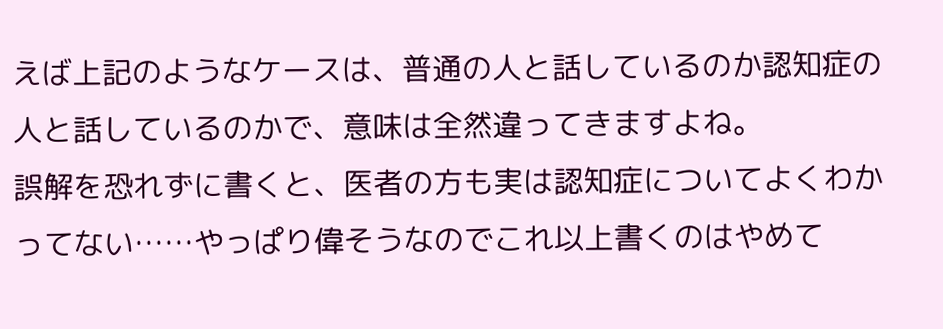えば上記のようなケースは、普通の人と話しているのか認知症の人と話しているのかで、意味は全然違ってきますよね。
誤解を恐れずに書くと、医者の方も実は認知症についてよくわかってない……やっぱり偉そうなのでこれ以上書くのはやめて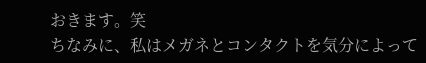おきます。笑
ちなみに、私はメガネとコンタクトを気分によって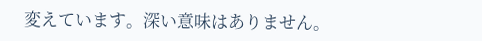変えています。深い意味はありません。